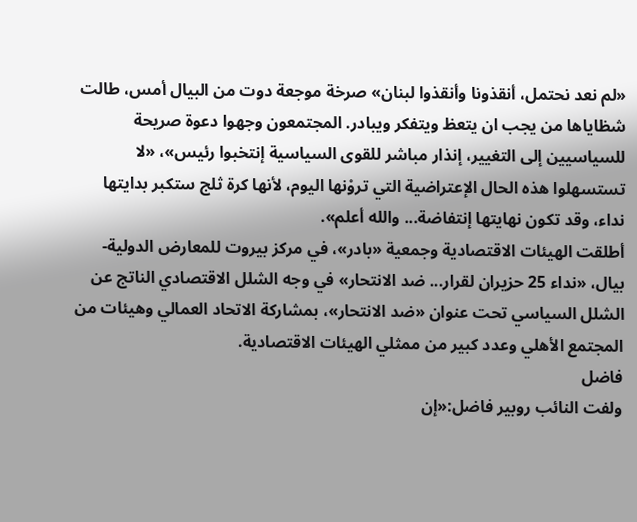«لم نعد نحتمل، أنقذونا وأنقذوا لبنان» صرخة موجعة دوت من البيال أمس، طالت شظاياها من يجب ان يتعظ ويتفكر ويبادر. المجتمعون وجهوا دعوة صريحة للسياسيين إلى التغيير، إنذار مباشر للقوى السياسية إنتخبوا رئيس»، «لا تستسهلوا هذه الحال الإعتراضية التي تروْنها اليوم، لأنها كرة ثلج ستكبر بدايتها نداء، وقد تكون نهايتها إنتفاضة... والله أعلم».
أطلقت الهيئات الاقتصادية وجمعية «بادر»، في مركز بيروت للمعارض الدولية- بيال، «نداء 25 حزيران لقرار... ضد الانتحار» في وجه الشلل الاقتصادي الناتج عن الشلل السياسي تحت عنوان «ضد الانتحار»، بمشاركة الاتحاد العمالي وهيئات من المجتمع الأهلي وعدد كبير من ممثلي الهيئات الاقتصادية.
فاضل
ولفت النائب روبير فاضل:«إن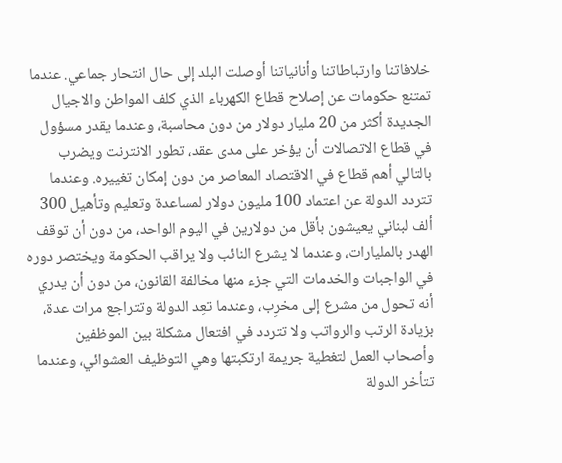خلافاتنا وارتباطاتنا وأنانياتنا أوصلت البلد إلى حال انتحار جماعي. عندما تمتنع حكومات عن إصلاح قطاع الكهرباء الذي كلف المواطن والاجيال الجديدة أكثر من 20 مليار دولار من دون محاسبة، وعندما يقدر مسؤول في قطاع الاتصالات أن يؤخر على مدى عقد، تطور الانترنت ويضرب بالتالي أهم قطاع في الاقتصاد المعاصر من دون إمكان تغييره. وعندما تتردد الدولة عن اعتماد 100 مليون دولار لمساعدة وتعليم وتأهيل 300 ألف لبناني يعيشون بأقل من دولارين في اليوم الواحد، من دون أن توقف الهدر بالمليارات، وعندما لا يشرع النائب ولا يراقب الحكومة ويختصر دوره في الواجبات والخدمات التي جزء منها مخالفة القانون، من دون أن يدري أنه تحول من مشرع إلى مخرِب، وعندما تعِد الدولة وتتراجع مرات عدة، بزيادة الرتب والرواتب ولا تتردد في افتعال مشكلة بين الموظفين وأصحاب العمل لتغطية جريمة ارتكبتها وهي التوظيف العشوائي، وعندما تتأخر الدولة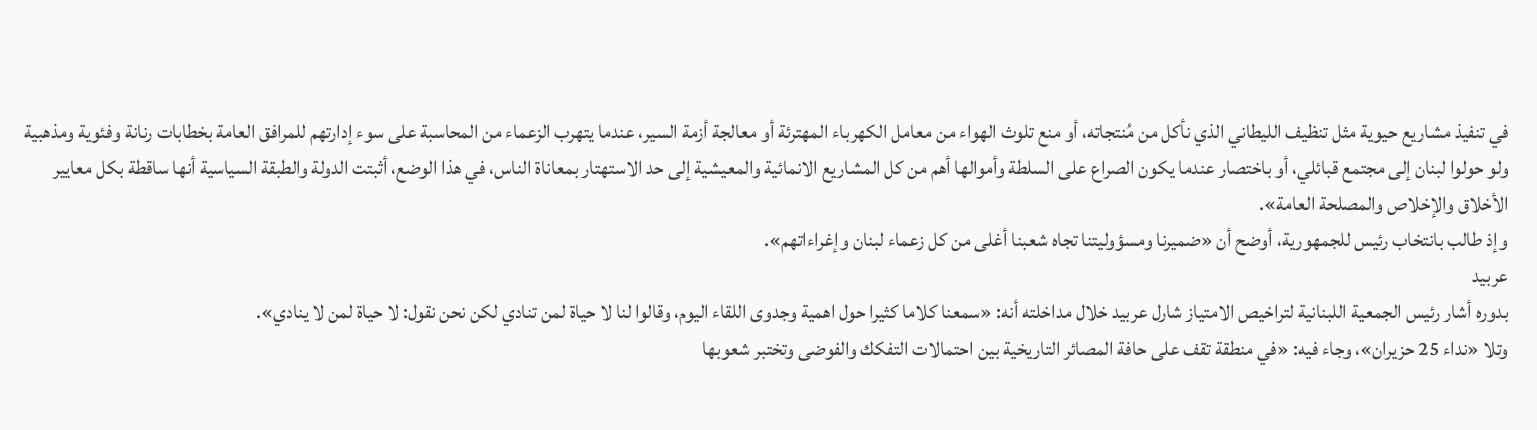في تنفيذ مشاريع حيوية مثل تنظيف الليطاني الذي نأكل من مُنتجاته، أو منع تلوث الهواء من معامل الكهرباء المهترئة أو معالجة أزمة السير، عندما يتهرب الزعماء من المحاسبة على سوء إدارتهم للمرافق العامة بخطابات رنانة وفئوية ومذهبية ولو حولوا لبنان إلى مجتمع قبائلي، أو باختصار عندما يكون الصراع على السلطة وأموالها أهم من كل المشاريع الانمائية والمعيشية إلى حد الاستهتار بمعاناة الناس، في هذا الوضع، أثبتت الدولة والطبقة السياسية أنها ساقطة بكل معايير الأخلاق والإخلاص والمصلحة العامة».
وإذ طالب بانتخاب رئيس للجمهورية، أوضح أن «ضميرنا ومسؤوليتنا تجاه شعبنا أغلى من كل زعماء لبنان وإغراءاتهم».
عربيد
بدوره أشار رئيس الجمعية اللبنانية لتراخيص الامتياز شارل عربيد خلال مداخلته أنه: «سمعنا كلاما كثيرا حول اهمية وجدوى اللقاء اليوم، وقالوا لنا لا حياة لمن تنادي لكن نحن نقول: لا حياة لمن لا ينادي».
وتلا «نداء 25 حزيران»، وجاء فيه: «في منطقة تقف على حافة المصائر التاريخية بين احتمالات التفكك والفوضى وتختبر شعوبها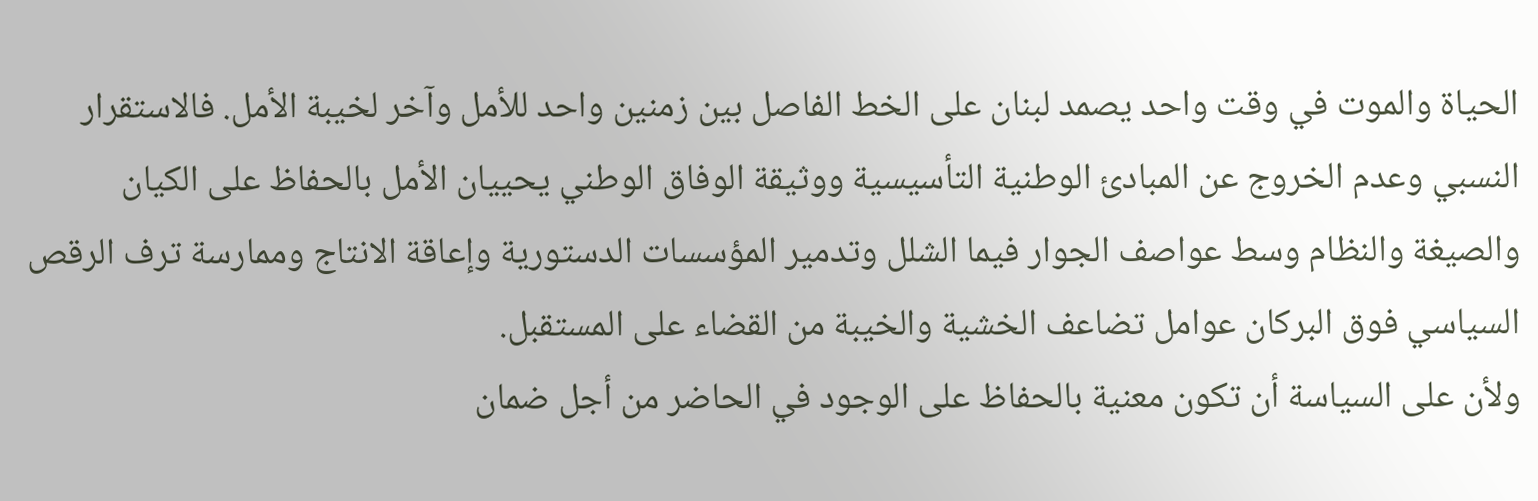الحياة والموت في وقت واحد يصمد لبنان على الخط الفاصل بين زمنين واحد للأمل وآخر لخيبة الأمل. فالاستقرار النسبي وعدم الخروج عن المبادئ الوطنية التأسيسية ووثيقة الوفاق الوطني يحييان الأمل بالحفاظ على الكيان والصيغة والنظام وسط عواصف الجوار فيما الشلل وتدمير المؤسسات الدستورية وإعاقة الانتاج وممارسة ترف الرقص السياسي فوق البركان عوامل تضاعف الخشية والخيبة من القضاء على المستقبل.
ولأن على السياسة أن تكون معنية بالحفاظ على الوجود في الحاضر من أجل ضمان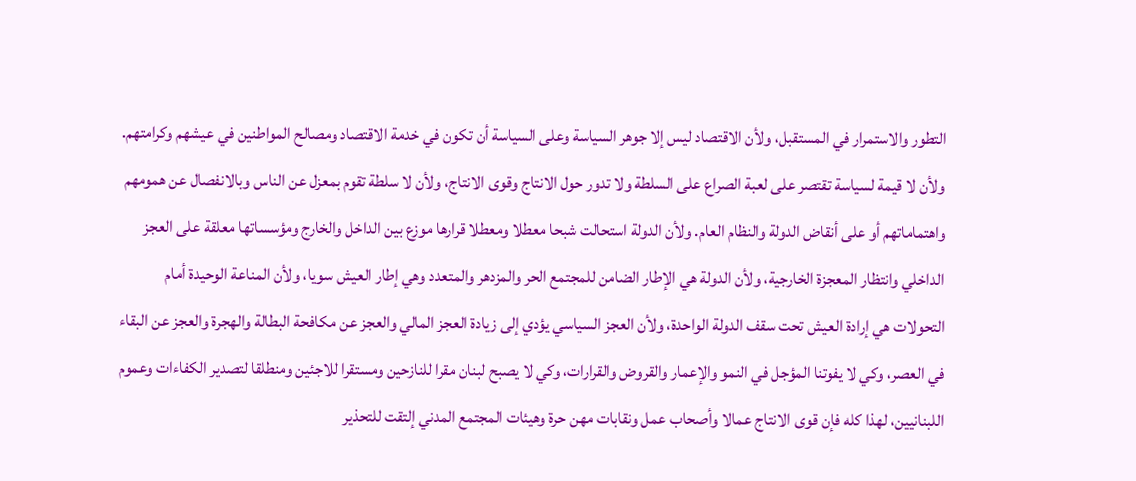التطور والاستمرار في المستقبل، ولأن الاقتصاد ليس إلا جوهر السياسة وعلى السياسة أن تكون في خدمة الاقتصاد ومصالح المواطنين في عيشهم وكرامتهم. ولأن لا قيمة لسياسة تقتصر على لعبة الصراع على السلطة ولا تدور حول الانتاج وقوى الانتاج، ولأن لا سلطة تقوم بمعزل عن الناس وبالانفصال عن همومهم واهتماماتهم أو على أنقاض الدولة والنظام العام. ولأن الدولة استحالت شبحا معطلا ومعطلا قرارها موزع بين الداخل والخارج ومؤسساتها معلقة على العجز الداخلي وانتظار المعجزة الخارجية، ولأن الدولة هي الإطار الضامن للمجتمع الحر والمزدهر والمتعدد وهي إطار العيش سويا، ولأن المناعة الوحيدة أمام التحولات هي إرادة العيش تحت سقف الدولة الواحدة، ولأن العجز السياسي يؤدي إلى زيادة العجز المالي والعجز عن مكافحة البطالة والهجرة والعجز عن البقاء في العصر، وكي لا يفوتنا المؤجل في النمو والإعمار والقروض والقرارات، وكي لا يصبح لبنان مقرا للنازحين ومستقرا للاجئين ومنطلقا لتصدير الكفاءات وعموم اللبنانيين، لهذا كله فإن قوى الانتاج عمالا وأصحاب عمل ونقابات مهن حرة وهيئات المجتمع المدني إلتقت للتحذير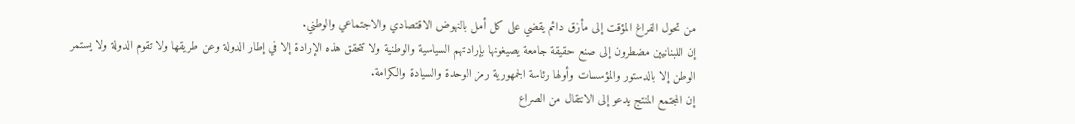من تحول الفراغ المؤقت إلى مأزق دائم يقضي على كل أمل بالنهوض الاقتصادي والاجتماعي والوطني.
إن اللبنانيين مضطرون إلى صنع حقيقة جامعة يصيغونها بإرادتهم السياسية والوطنية ولا تتحقق هذه الإرادة إلا في إطار الدولة وعن طريقها ولا تقوم الدولة ولا يستمر الوطن إلا بالدستور والمؤسسات وأولها رئاسة الجمهورية رمز الوحدة والسيادة والكرامة.
إن المجتمع المنتج يدعو إلى الانتقال من الصراع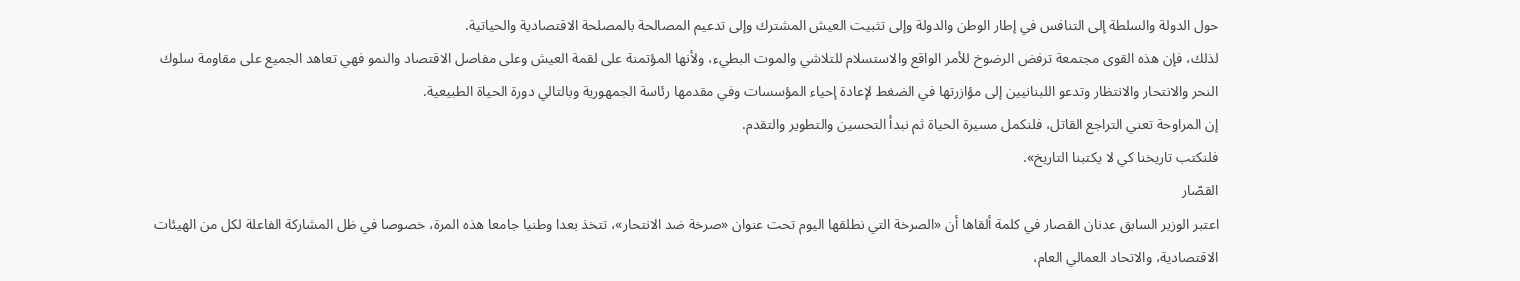حول الدولة والسلطة إلى التنافس في إطار الوطن والدولة وإلى تثبيت العيش المشترك وإلى تدعيم المصالحة بالمصلحة الاقتصادية والحياتية.
لذلك، فإن هذه القوى مجتمعة ترفض الرضوخ للأمر الواقع والاستسلام للتلاشي والموت البطيء، ولأنها المؤتمنة على لقمة العيش وعلى مفاصل الاقتصاد والنمو فهي تعاهد الجميع على مقاومة سلوك النحر والانتحار والانتظار وتدعو اللبنانيين إلى مؤازرتها في الضغط لإعادة إحياء المؤسسات وفي مقدمها رئاسة الجمهورية وبالتالي دورة الحياة الطبيعية.
إن المراوحة تعني التراجع القاتل، فلنكمل مسيرة الحياة ثم نبدأ التحسين والتطوير والتقدم.
فلنكتب تاريخنا كي لا يكتبنا التاريخ».
القصّار
اعتبر الوزير السابق عدنان القصار في كلمة ألقاها أن «الصرخة التي نطلقها اليوم تحت عنوان «صرخة ضد الانتحار»، تتخذ بعدا وطنيا جامعا هذه المرة، خصوصا في ظل المشاركة الفاعلة لكل من الهيئات الاقتصادية، والاتحاد العمالي العام،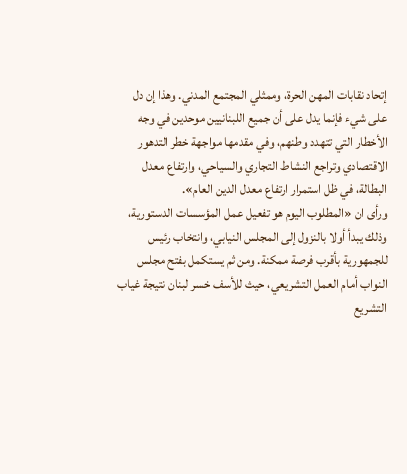إتحاد نقابات المهن الحرة، وممثلي المجتمع المدني. وهذا إن دل على شيء فإنما يدل على أن جميع اللبنانيين موحدين في وجه الأخطار التي تتهدد وطنهم، وفي مقدمها مواجهة خطر التدهور الاقتصادي وتراجع النشاط التجاري والسياحي، وارتفاع معدل البطالة، في ظل استمرار ارتفاع معدل الدين العام».
ورأى ان «المطلوب اليوم هو تفعيل عمل المؤسسات الدستورية، وذلك يبدأ أولا بالنزول إلى المجلس النيابي، وانتخاب رئيس للجمهورية بأقرب فرصة ممكنة. ومن ثم يستكمل بفتح مجلس النواب أمام العمل التشريعي، حيث للأسف خسر لبنان نتيجة غياب التشريع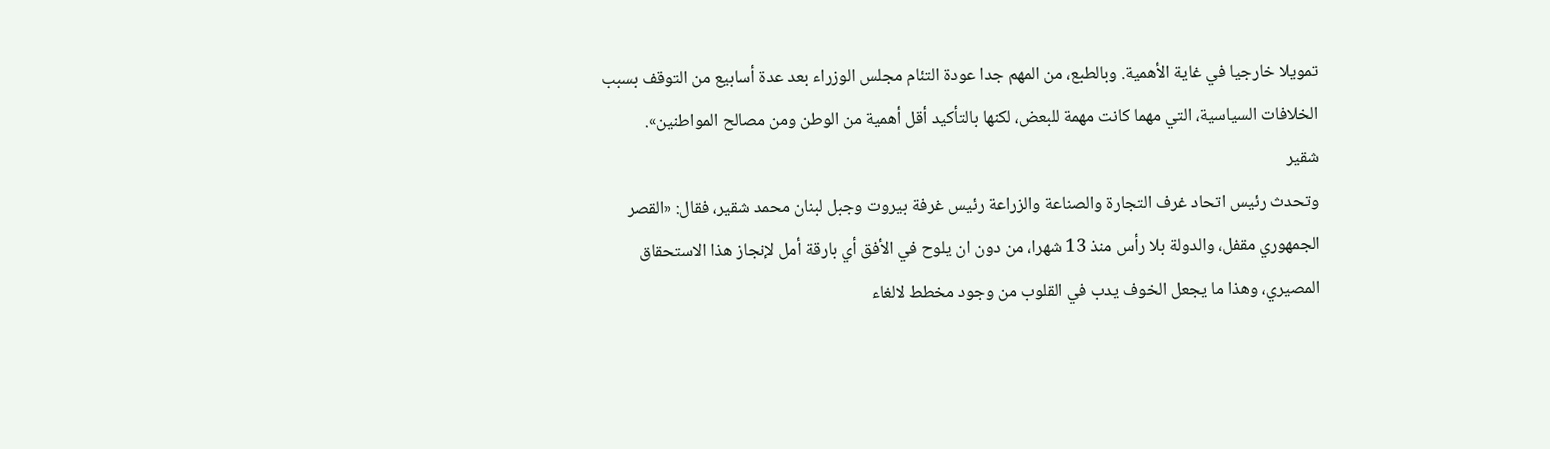تمويلا خارجيا في غاية الأهمية. وبالطبع، من المهم جدا عودة التئام مجلس الوزراء بعد عدة أسابيع من التوقف بسبب الخلافات السياسية، التي مهما كانت مهمة للبعض، لكنها بالتأكيد أقل أهمية من الوطن ومن مصالح المواطنين».
شقير
وتحدث رئيس اتحاد غرف التجارة والصناعة والزراعة رئيس غرفة بيروت وجبل لبنان محمد شقير، فقال: «القصر الجمهوري مقفل، والدولة بلا رأس منذ 13 شهرا، من دون ان يلوح في الأفق أي بارقة أمل لإنجاز هذا الاستحقاق المصيري، وهذا ما يجعل الخوف يدب في القلوب من وجود مخطط لالغاء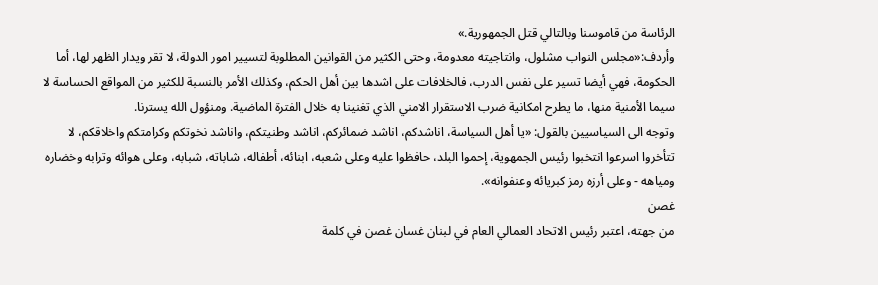الرئاسة من قاموسنا وبالتالي قتل الجمهورية.»
وأردف:«مجلس النواب مشلول، وانتاجيته معدومة، وحتى الكثير من القوانين المطلوبة لتسيير امور الدولة، لا تقر ويدار الظهر لها، أما الحكومة، فهي أيضا تسير على نفس الدرب، فالخلافات على اشدها بين أهل الحكم، وكذلك الأمر بالنسبة للكثير من المواقع الحساسة لا سيما الأمنية منها، ما يطرح امكانية ضرب الاستقرار الامني الذي تغنينا به خلال الفترة الماضية. ومنؤول الله يسترنا.
وتوجه الى السياسيين بالقول: «يا أهل السياسة، اناشدكم، اناشد ضمائركم، اناشد وطنيتكم، واناشد نخوتكم وكرامتكم واخلاقكم، لا تتأخروا اسرعوا انتخبوا رئيس الجمهوية، إحموا البلد، حافظوا عليه وعلى شعبه، ابنائه، أطفاله، شاباته، شبابه، وعلى هوائه وترابه وخضاره ومياهه - وعلى أرزه رمز كبريائه وعنفوانه».
غصن
من جهته، اعتبر رئيس الاتحاد العمالي العام في لبنان غسان غصن في كلمة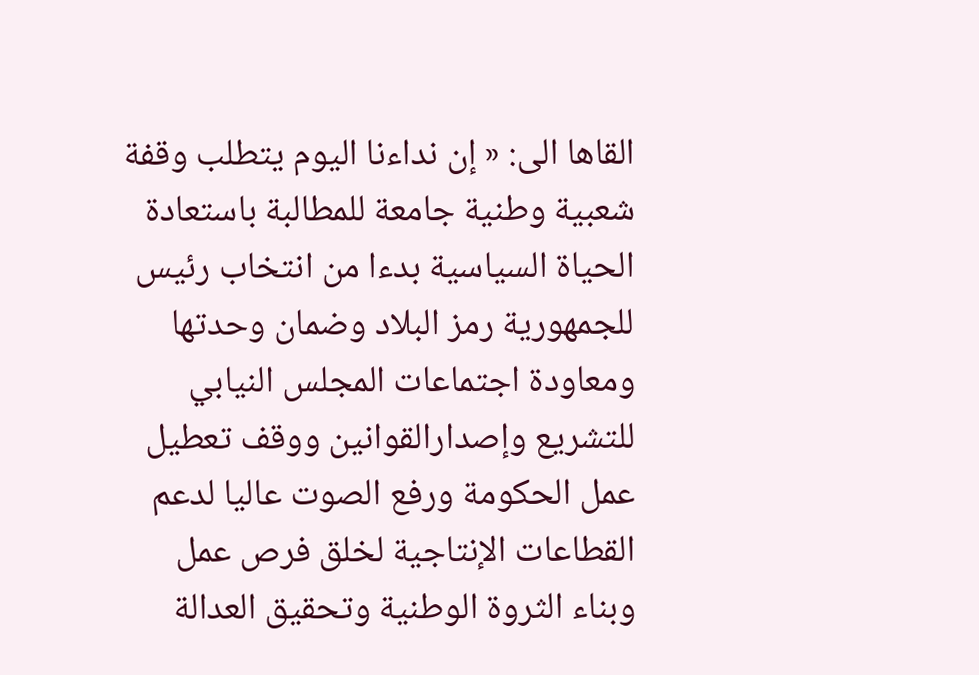القاها الى: « إن نداءنا اليوم يتطلب وقفة شعبية وطنية جامعة للمطالبة باستعادة الحياة السياسية بدءا من انتخاب رئيس للجمهورية رمز البلاد وضمان وحدتها ومعاودة اجتماعات المجلس النيابي للتشريع وإصدارالقوانين ووقف تعطيل عمل الحكومة ورفع الصوت عاليا لدعم القطاعات الإنتاجية لخلق فرص عمل وبناء الثروة الوطنية وتحقيق العدالة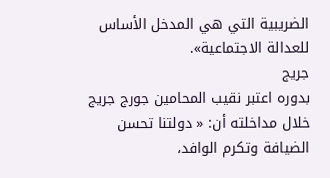الضريبية التي هي المدخل الأساس للعدالة الاجتماعية».
جريج
بدوره اعتبر نقيب المحامين جورج جريج خلال مداخلته أن: « دولتنا تحسن الضيافة وتكرم الوافد،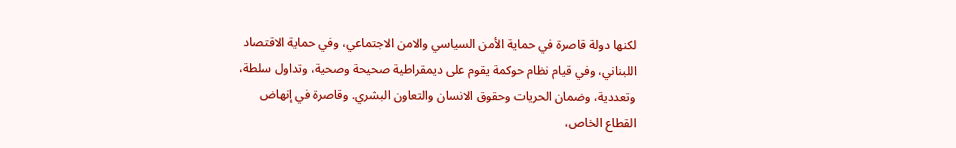لكنها دولة قاصرة في حماية الأمن السياسي والامن الاجتماعي، وفي حماية الاقتصاد اللبناني، وفي قيام نظام حوكمة يقوم على ديمقراطية صحيحة وصحية، وتداول سلطة، وتعددية، وضمان الحريات وحقوق الانسان والتعاون البشري. وقاصرة في إنهاض القطاع الخاص،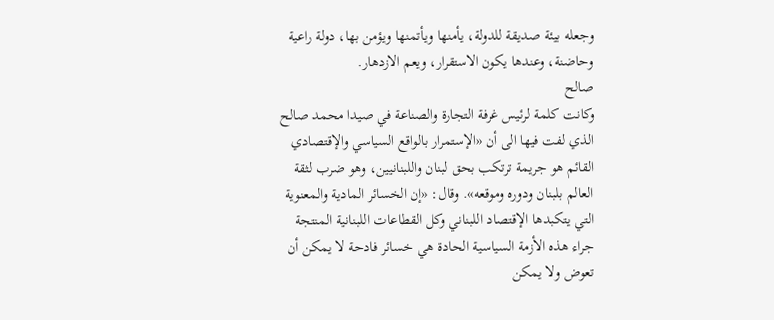وجعله بيئة صديقة للدولة، يأمنها ويأتمنها ويؤمن بها، دولة راعية وحاضنة، وعندها يكون الاستقرار، ويعم الازدهار.
صالح
وكانت كلمة لرئيس غرفة التجارة والصناعة في صيدا محمد صالح الذي لفت فيها الى أن «الإستمرار بالواقع السياسي والإقتصادي القائم هو جريمة ترتكب بحق لبنان واللبنانيين، وهو ضرب لثقة العالم بلبنان ودوره وموقعه». وقال: «إن الخسائر المادية والمعنوية التي يتكبدها الإقتصاد اللبناني وكل القطاعات اللبنانية المنتجة جراء هذه الأزمة السياسية الحادة هي خسائر فادحة لا يمكن أن تعوض ولا يمكن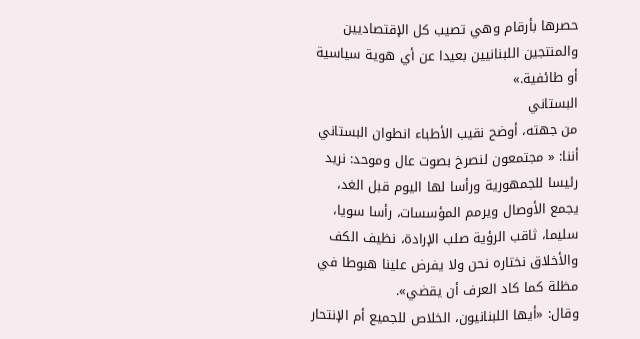حصرها بأرقام وهي تصيب كل الإقتصاديين والمنتجين اللبنانيين بعيدا عن أي هوية سياسية أو طائفية.»
البستاني
من جهته، أوضح نقيب الأطباء انطوان البستاني أننا: « مجتمعون لنصرخ بصوت عال وموحد: نريد رئيسا للجمهورية ورأسا لها اليوم قبل الغد، يجمع الأوصال ويرمم المؤسسات، رأسا سويا، سليما، ثاقب الرؤية صلب الإرادة، نظيف الكف والأخلاق نختاره نحن ولا يفرض علينا هبوطا في مظلة كما كاد العرف أن يقضي».
وقال: «أيها اللبنانيون، الخلاص للجميع أم الإنتحار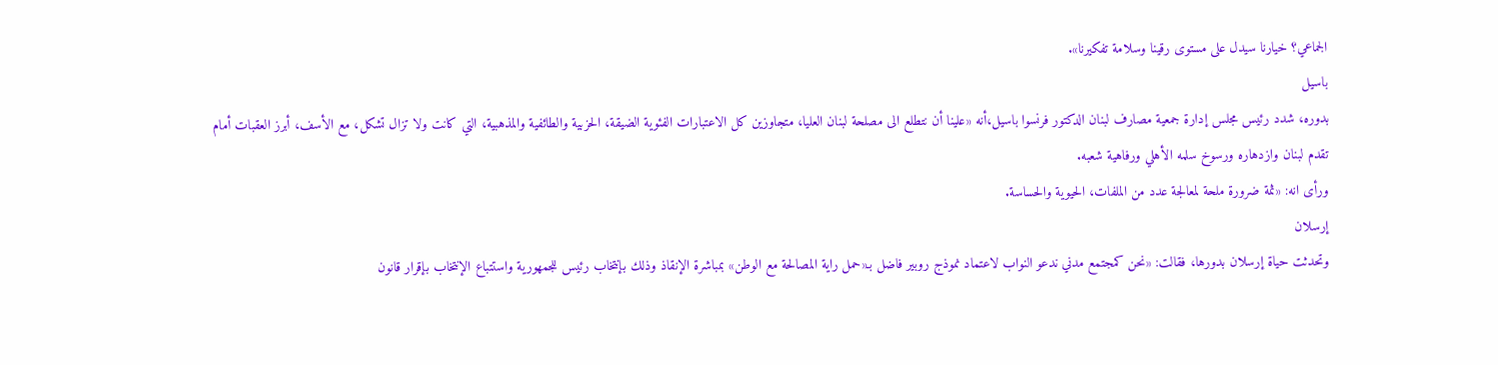الجماعي؟ خيارنا سيدل على مستوى رقينا وسلامة تفكيرنا».
باسيل
بدوره، شدد رئيس مجلس إدارة جمعية مصارف لبنان الدكتور فرنسوا باسيل،أنه «علينا أن نتطلع الى مصلحة لبنان العليا، متجاوزين كل الاعتبارات الفئوية الضيقة، الحزبية والطائفية والمذهبية، التي كانت ولا تزال تشكل، مع الأسف، أبرز العقبات أمام تقدم لبنان وازدهاره ورسوخ سلمه الأهلي ورفاهية شعبه.
ورأى انه: «ثمة ضرورة ملحة لمعالجة عدد من الملفات، الحيوية والحساسة.
إرسلان
وتحدثت حياة إرسلان بدورها، فقالت: «نحن كمجتمع مدني ندعو النواب لاعتماد نموذج روبير فاضل بـ«حمل راية المصالحة مع الوطن» بمباشرة الإنقاذ وذلك بإنتخاب رئيس للجمهورية واستتباع الإنتخاب بإقرار قانون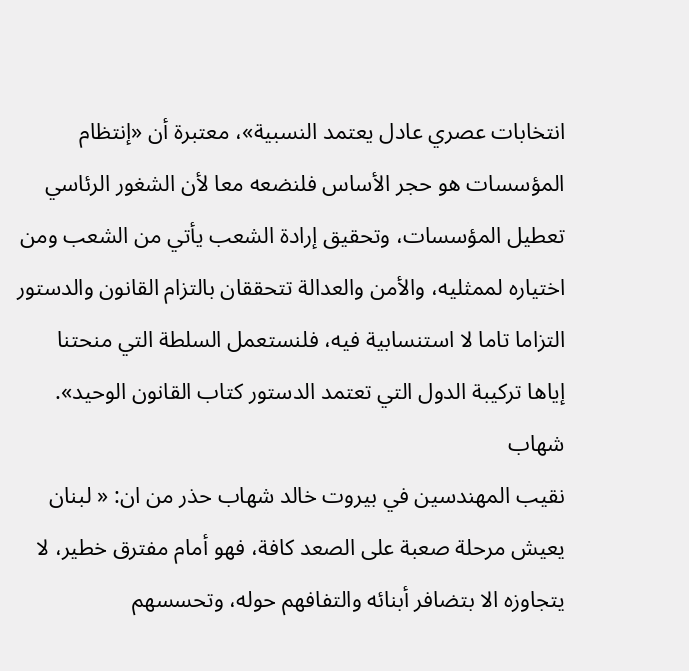انتخابات عصري عادل يعتمد النسبية»، معتبرة أن «إنتظام المؤسسات هو حجر الأساس فلنضعه معا لأن الشغور الرئاسي تعطيل المؤسسات، وتحقيق إرادة الشعب يأتي من الشعب ومن اختياره لممثليه، والأمن والعدالة تتحققان بالتزام القانون والدستور التزاما تاما لا استنسابية فيه، فلنستعمل السلطة التي منحتنا إياها تركيبة الدول التي تعتمد الدستور كتاب القانون الوحيد».
شهاب
نقيب المهندسين في بيروت خالد شهاب حذر من ان: « لبنان يعيش مرحلة صعبة على الصعد كافة، فهو أمام مفترق خطير، لا يتجاوزه الا بتضافر أبنائه والتفافهم حوله، وتحسسهم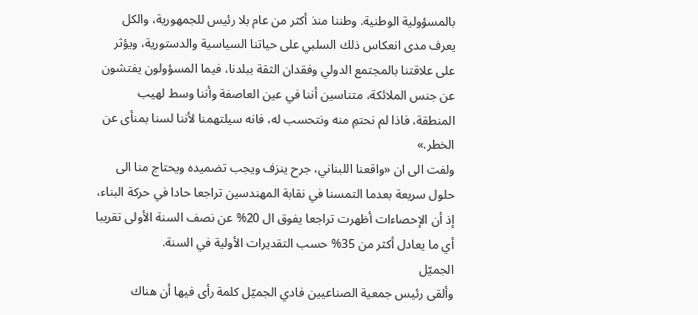بالمسؤولية الوطنية. وطننا منذ أكثر من عام بلا رئيس للجمهورية، والكل يعرف مدى انعكاس ذلك السلبي على حياتنا السياسية والدستورية، ويؤثر على علاقتنا بالمجتمع الدولي وفقدان الثقة ببلدنا، فيما المسؤولون يفتشون عن جنس الملائكة، متناسين أننا في عين العاصفة وأننا وسط لهيب المنطقة، فاذا لم نحتمِ منه ونتحسب له، فانه سيلتهمنا لأننا لسنا بمنأى عن الخطر.»
ولفت الى ان «واقعنا اللبناني، جرح ينزف ويجب تضميده ويحتاج منا الى حلول سريعة بعدما التمسنا في نقابة المهندسين تراجعا حادا في حركة البناء، إذ أن الإحصاءات أظهرت تراجعا يفوق ال 20% عن نصف السنة الأولى تقريبا أي ما يعادل أكثر من 35% حسب التقديرات الأولية في السنة.
الجميّل
وألقى رئيس جمعية الصناعيين فادي الجميّل كلمة رأى فيها أن هناك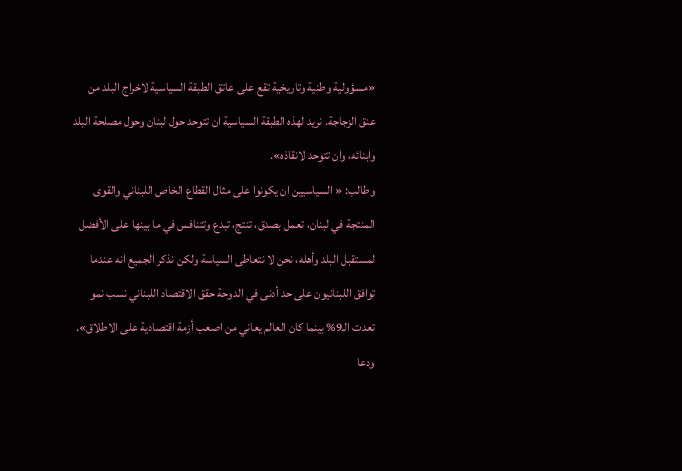«مسؤولية وطنية وتاريخية تقع على عاتق الطبقة السياسية لاخراج البلد من عنق الزجاجة. نريد لهذه الطبقة السياسية ان تتوحد حول لبنان وحول مصلحة البلد وابنائه، وان تتوحد لانقاذه».
وطالب: « السياسيين ان يكونوا على مثال القطاع الخاص اللبناني والقوى المنتجة في لبنان، تعمل بصدق، تنتج، تبدع وتتنافس في ما بينها على الأفضل لمستقبل البلد وأهله، نحن لا نتعاطى السياسة ولكن نذكر الجميع انه عندما توافق اللبنانيون على حد أدنى في الدوحة حقق الاقتصاد اللبناني نسب نمو تعدت الـ9% بينما كان العالم يعاني من اصعب أزمة اقتصادية على الاطلاق».
ودعا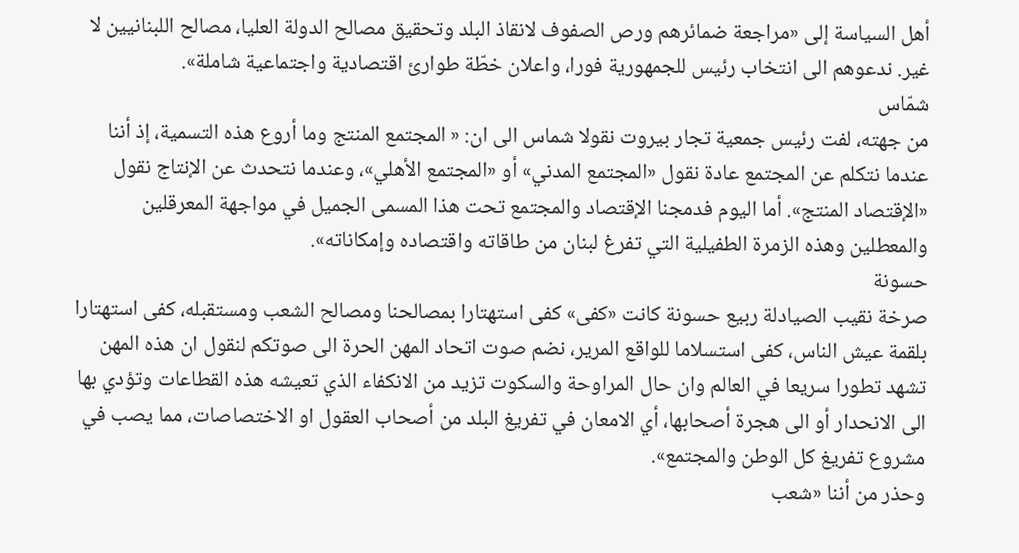أهل السياسة إلى «مراجعة ضمائرهم ورص الصفوف لانقاذ البلد وتحقيق مصالح الدولة العليا، مصالح اللبنانيين لا غير. ندعوهم الى انتخاب رئيس للجمهورية فورا، واعلان خطّة طوارئ اقتصادية واجتماعية شاملة».
شمّاس
من جهته، لفت رئيس جمعية تجار بيروت نقولا شماس الى ان: « المجتمع المنتج وما أروع هذه التسمية، إذ أننا عندما نتكلم عن المجتمع عادة نقول «المجتمع المدني» أو «المجتمع الأهلي»، وعندما نتحدث عن الإنتاج نقول «الإقتصاد المنتج». أما اليوم فدمجنا الإقتصاد والمجتمع تحت هذا المسمى الجميل في مواجهة المعرقلين والمعطلين وهذه الزمرة الطفيلية التي تفرغ لبنان من طاقاته واقتصاده وإمكاناته».
حسونة
صرخة نقيب الصيادلة ربيع حسونة كانت «كفى» كفى استهتارا بمصالحنا ومصالح الشعب ومستقبله، كفى استهتارا بلقمة عيش الناس، كفى استسلاما للواقع المرير، نضم صوت اتحاد المهن الحرة الى صوتكم لنقول ان هذه المهن تشهد تطورا سريعا في العالم وان حال المراوحة والسكوت تزيد من الانكفاء الذي تعيشه هذه القطاعات وتؤدي بها الى الانحدار أو الى هجرة أصحابها، أي الامعان في تفريغ البلد من أصحاب العقول او الاختصاصات، مما يصب في مشروع تفريغ كل الوطن والمجتمع».
وحذر من أننا «شعب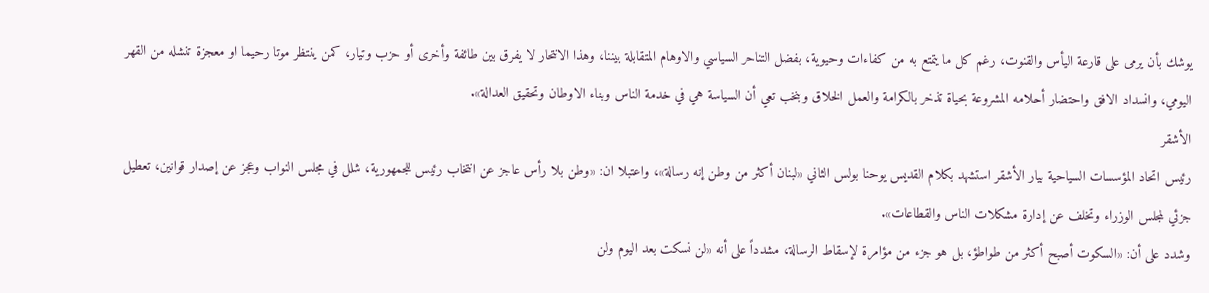يوشك بأن يرمى على قارعة اليأس والقنوت، رغم كل ما يتمتع به من كفاءات وحيوية، بفضل التناحر السياسي والاوهام المتقابلة بيننا، وهذا الانتحار لا يفرق بين طائفة وأخرى أو حزب وتيار، كمن ينتظر موتا رحيما او معجزة تنشله من القهر اليومي، وانسداد الافق واحتضار أحلامه المشروعة بحياة تذخر بالكرامة والعمل الخلاق وبنخب تعي أن السياسة هي في خدمة الناس وبناء الاوطان وتحقيق العدالة».
الأشقر
رئيس اتحاد المؤسسات السياحية بيار الأشقر استشهد بكلام القديس يوحنا بولس الثاني «لبنان أكثر من وطن إنه رسالة»، واعتبلا ان: «وطن بلا رأس عاجز عن انتخاب رئيس للجمهورية، شلل في مجلس النواب وعجز عن إصدار قوانين، تعطيل جزئي لمجلس الوزراء وتخلف عن إدارة مشكلات الناس والقطاعات».
وشدد على أن: «السكوت أصبح أكثر من طواطؤ، بل هو جزء من مؤامرة لإسقاط الرسالة، مشدداً على أنه «لن نسكت بعد اليوم ولن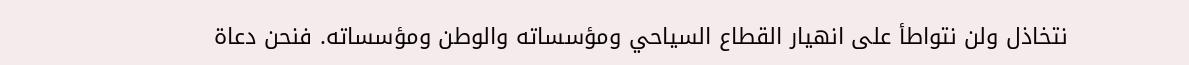نتخاذل ولن نتواطأ على انهيار القطاع السياحي ومؤسساته والوطن ومؤسساته. فنحن دعاة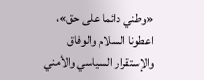«وطني دائما على حق»، اعطونا السلام والوفاق والإستقرار السياسي والأمني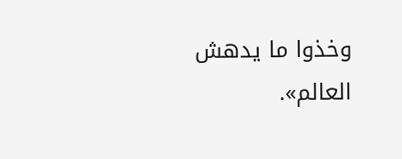وخذوا ما يدهش العالم».